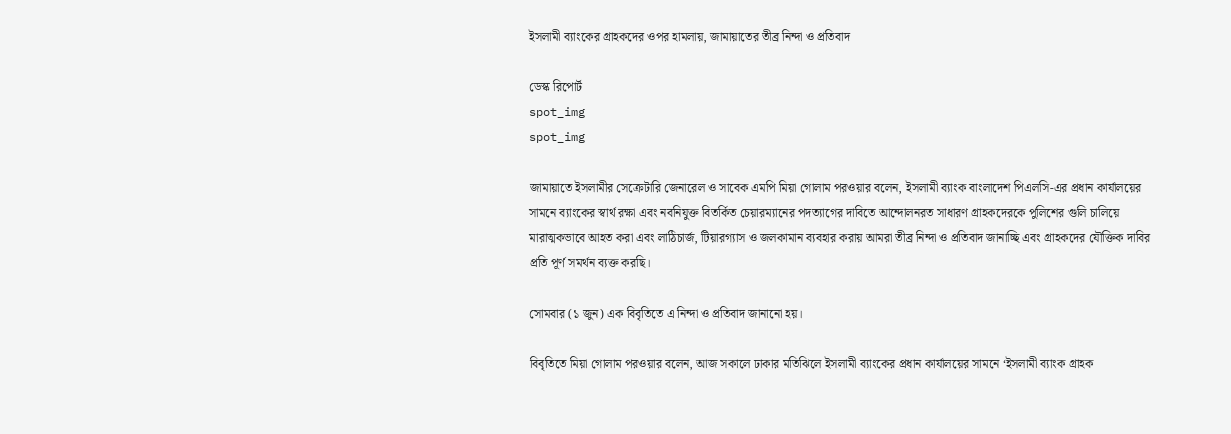ইসলামী ব্যাংকের গ্রাহকদের ওপর হামলায়, জামায়াতের তীব্র নিন্দা ও প্রতিবাদ

ডেস্ক রিপোর্ট
spot_img
spot_img

জামায়াতে ইসলামীর সেক্রেটারি জেনারেল ও সাবেক এমপি মিয়া গোলাম পরওয়ার বলেন, ইসলামী ব্যাংক বাংলাদেশ পিএলসি-এর প্রধান কার্যালয়ের সামনে ব্যাংকের স্বার্থ রক্ষা এবং নবনিযুক্ত বিতর্কিত চেয়ারম্যানের পদত্যাগের দাবিতে আন্দোলনরত সাধারণ গ্রাহকদেরকে পুলিশের গুলি চালিয়ে মারাত্মকভাবে আহত করা এবং লাঠিচার্জ, টিয়ারগ্যাস ও জলকামান ব্যবহার করায় আমরা তীব্র নিন্দা ও প্রতিবাদ জানাচ্ছি এবং গ্রাহকদের যৌক্তিক দাবির প্রতি পূর্ণ সমর্থন ব্যক্ত করছি।

সোমবার (১ জুন) এক বিবৃতিতে এ নিন্দা ও প্রতিবাদ জানানো হয়।

বিবৃতিতে মিয়া গোলাম পরওয়ার বলেন, আজ সকালে ঢাকার মতিঝিলে ইসলামী ব্যাংকের প্রধান কার্যালয়ের সামনে ‘ইসলামী ব্যাংক গ্রাহক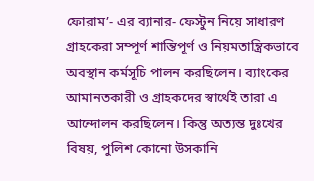ফোরাম’- এর ব্যানার- ফেস্টুন নিয়ে সাধারণ গ্রাহকেরা সম্পূর্ণ শান্তিপূর্ণ ও নিয়মতান্ত্রিকভাবে অবস্থান কর্মসূচি পালন করছিলেন। ব্যাংকের আমানতকারী ও গ্রাহকদের স্বার্থেই তারা এ আন্দোলন করছিলেন। কিন্তু অত্যন্ত দুঃখের বিষয়, পুলিশ কোনো উসকানি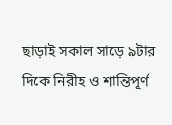ছাড়াই সকাল সাড়ে ৯টার দিকে নিরীহ ও শান্তিপূর্ণ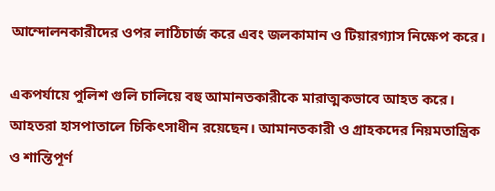আন্দোলনকারীদের ওপর লাঠিচার্জ করে এবং জলকামান ও টিয়ারগ্যাস নিক্ষেপ করে।

একপর্যায়ে পুলিশ গুলি চালিয়ে বহু আমানতকারীকে মারাত্মকভাবে আহত করে। আহতরা হাসপাতালে চিকিৎসাধীন রয়েছেন। আমানতকারী ও গ্রাহকদের নিয়মতান্ত্রিক ও শান্তিপূর্ণ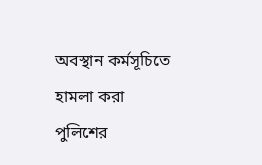অবস্থান কর্মসূচিতে হামলা করা পুলিশের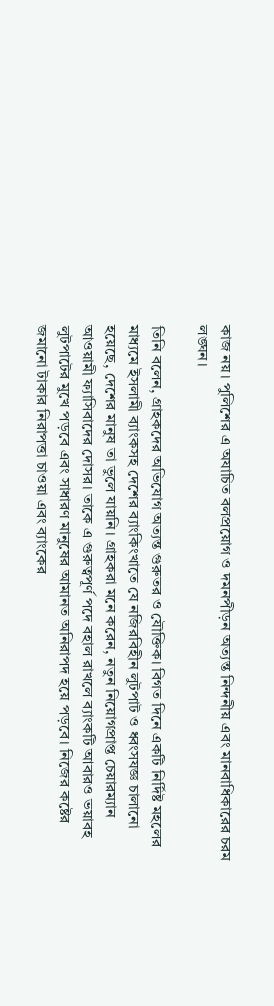কাজ নয়। পুলিশের এ অযাচিত বলপ্রয়োগ ও দমনপীড়ন অত্যন্ত নিন্দনীয় এবং মানবাধিকারের চরম লঙ্ঘন।

তিনি বলেন, গ্রাহকদের অভিযোগ অত্যন্ত গুরুতর ও যৌক্তিক। বিগত দিনে একটি নির্দিষ্ট মহলের মাধ্যমে ইসলামী ব্যাংকসহ দেশের ব্যাংকিংখাতে যে নজিরবিহীন লুটপাট ও ধ্বংসযজ্ঞ চালানো হয়েছে, দেশের মানুষ তা ভুলে যায়নি। গ্রাহকরা মনে করেন, নতুন নিয়োগপ্রাপ্ত চেয়ারম্যান আওয়ামী ফ্যাসিবাদের দোসর। তাকে এ গুরুত্বপূর্ণ পদে বহাল রাখলে ব্যাংকটি আবারও ভয়াবহ লুটপাটের মুখে পড়বে এবং সাধারণ মানুষের আমানত অনিরাপদ হয়ে পড়বে। নিজের কষ্টের জমানো টাকার নিরাপত্তা চাওয়া এবং ব্যাংকের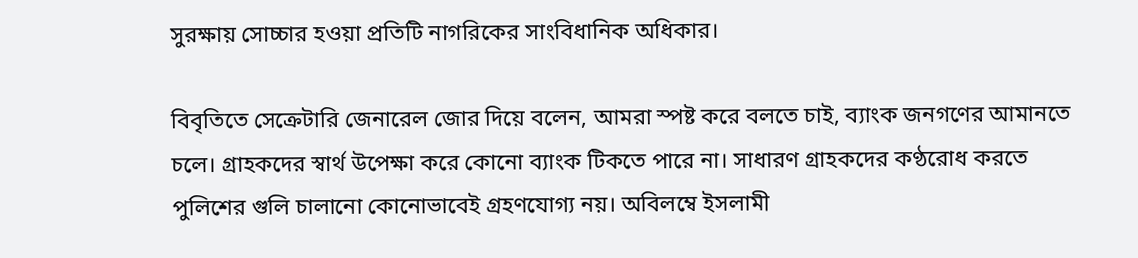সুরক্ষায় সোচ্চার হওয়া প্রতিটি নাগরিকের সাংবিধানিক অধিকার।

বিবৃতিতে সেক্রেটারি জেনারেল জোর দিয়ে বলেন, আমরা স্পষ্ট করে বলতে চাই, ব্যাংক জনগণের আমানতে চলে। গ্রাহকদের স্বার্থ উপেক্ষা করে কোনো ব্যাংক টিকতে পারে না। সাধারণ গ্রাহকদের কণ্ঠরোধ করতে পুলিশের গুলি চালানো কোনোভাবেই গ্রহণযোগ্য নয়। অবিলম্বে ইসলামী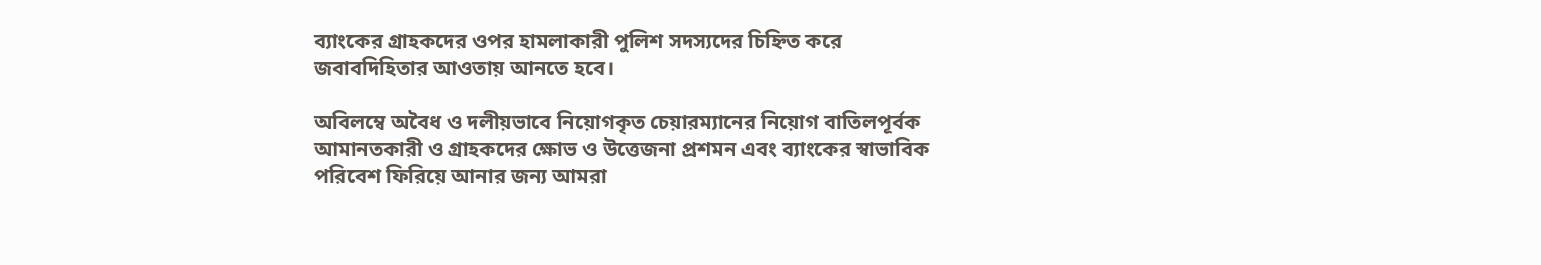ব্যাংকের গ্রাহকদের ওপর হামলাকারী পুলিশ সদস্যদের চিহ্নিত করে জবাবদিহিতার আওতায় আনতে হবে।

অবিলম্বে অবৈধ ও দলীয়ভাবে নিয়োগকৃত চেয়ারম্যানের নিয়োগ বাতিলপূর্বক আমানতকারী ও গ্রাহকদের ক্ষোভ ও উত্তেজনা প্রশমন এবং ব্যাংকের স্বাভাবিক পরিবেশ ফিরিয়ে আনার জন্য আমরা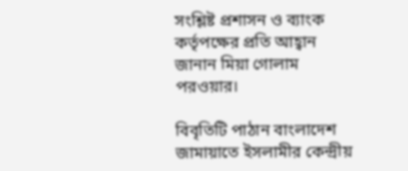সংশ্লিষ্ট প্রশাসন ও ব্যাংক কর্তৃপক্ষের প্রতি আহ্বান জানান মিয়া গোলাম পরওয়ার।

বিবৃতিটি পাঠান বাংলাদেশ জামায়াতে ইসলামীর কেন্দ্রীয়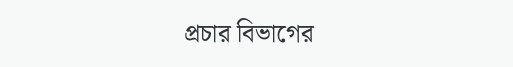প্রচার বিভাগের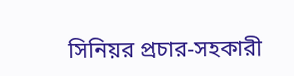সিনিয়র প্রচার-সহকারী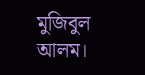মুজিবুল আলম।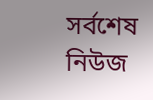সর্বশেষ নিউজ